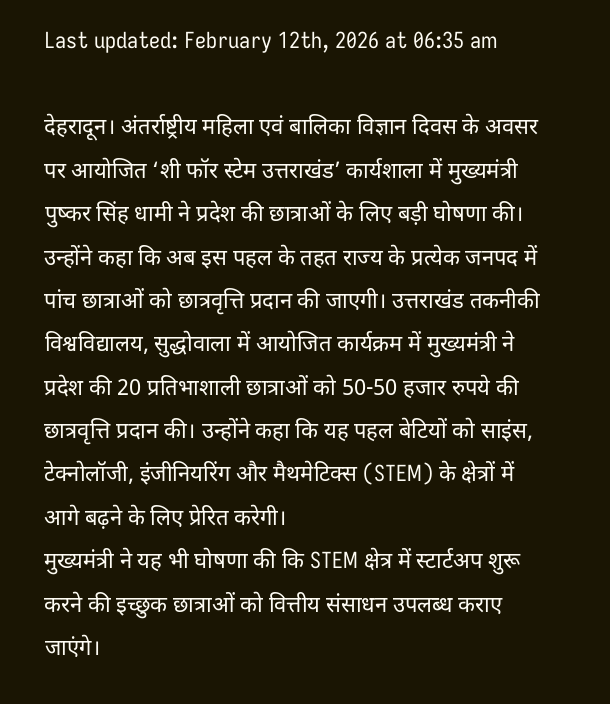Last updated: February 12th, 2026 at 06:35 am

देहरादून। अंतर्राष्ट्रीय महिला एवं बालिका विज्ञान दिवस के अवसर पर आयोजित ‘शी फॉर स्टेम उत्तराखंड’ कार्यशाला में मुख्यमंत्री पुष्कर सिंह धामी ने प्रदेश की छात्राओं के लिए बड़ी घोषणा की। उन्होंने कहा कि अब इस पहल के तहत राज्य के प्रत्येक जनपद में पांच छात्राओं को छात्रवृत्ति प्रदान की जाएगी। उत्तराखंड तकनीकी विश्वविद्यालय, सुद्धोवाला में आयोजित कार्यक्रम में मुख्यमंत्री ने प्रदेश की 20 प्रतिभाशाली छात्राओं को 50-50 हजार रुपये की छात्रवृत्ति प्रदान की। उन्होंने कहा कि यह पहल बेटियों को साइंस, टेक्नोलॉजी, इंजीनियरिंग और मैथमेटिक्स (STEM) के क्षेत्रों में आगे बढ़ने के लिए प्रेरित करेगी।
मुख्यमंत्री ने यह भी घोषणा की कि STEM क्षेत्र में स्टार्टअप शुरू करने की इच्छुक छात्राओं को वित्तीय संसाधन उपलब्ध कराए जाएंगे।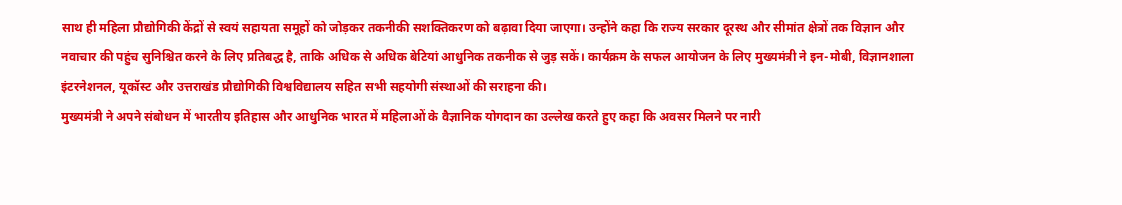साथ ही महिला प्रौद्योगिकी केंद्रों से स्वयं सहायता समूहों को जोड़कर तकनीकी सशक्तिकरण को बढ़ावा दिया जाएगा। उन्होंने कहा कि राज्य सरकार दूरस्थ और सीमांत क्षेत्रों तक विज्ञान और नवाचार की पहुंच सुनिश्चित करने के लिए प्रतिबद्ध है, ताकि अधिक से अधिक बेटियां आधुनिक तकनीक से जुड़ सकें। कार्यक्रम के सफल आयोजन के लिए मुख्यमंत्री ने इन-मोबी, विज्ञानशाला इंटरनेशनल, यूकॉस्ट और उत्तराखंड प्रौद्योगिकी विश्वविद्यालय सहित सभी सहयोगी संस्थाओं की सराहना की।
मुख्यमंत्री ने अपने संबोधन में भारतीय इतिहास और आधुनिक भारत में महिलाओं के वैज्ञानिक योगदान का उल्लेख करते हुए कहा कि अवसर मिलने पर नारी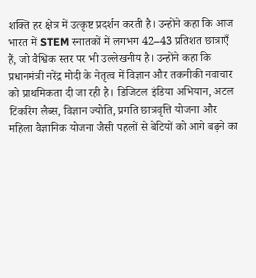शक्ति हर क्षेत्र में उत्कृष्ट प्रदर्शन करती है। उन्होंने कहा कि आज भारत में STEM स्नातकों में लगभग 42–43 प्रतिशत छात्राएँ हैं, जो वैश्विक स्तर पर भी उल्लेखनीय है। उन्होंने कहा कि प्रधानमंत्री नरेंद्र मोदी के नेतृत्व में विज्ञान और तकनीकी नवाचार को प्राथमिकता दी जा रही है। डिजिटल इंडिया अभियान, अटल टिंकरिंग लैब्स, विज्ञान ज्योति, प्रगति छात्रवृत्ति योजना और महिला वैज्ञानिक योजना जैसी पहलों से बेटियों को आगे बढ़ने का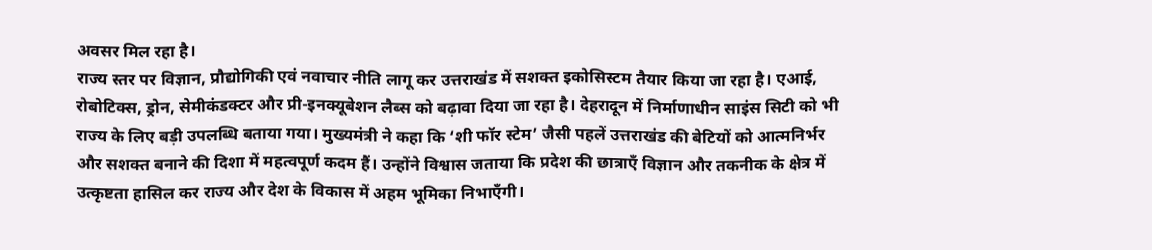अवसर मिल रहा है।
राज्य स्तर पर विज्ञान, प्रौद्योगिकी एवं नवाचार नीति लागू कर उत्तराखंड में सशक्त इकोसिस्टम तैयार किया जा रहा है। एआई, रोबोटिक्स, ड्रोन, सेमीकंडक्टर और प्री-इनक्यूबेशन लैब्स को बढ़ावा दिया जा रहा है। देहरादून में निर्माणाधीन साइंस सिटी को भी राज्य के लिए बड़ी उपलब्धि बताया गया। मुख्यमंत्री ने कहा कि ‘शी फॉर स्टेम’ जैसी पहलें उत्तराखंड की बेटियों को आत्मनिर्भर और सशक्त बनाने की दिशा में महत्वपूर्ण कदम हैं। उन्होंने विश्वास जताया कि प्रदेश की छात्राएँ विज्ञान और तकनीक के क्षेत्र में उत्कृष्टता हासिल कर राज्य और देश के विकास में अहम भूमिका निभाएँगी।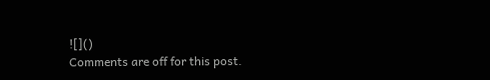![]()
Comments are off for this post.